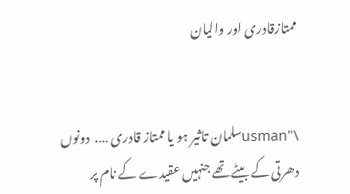ممتازقادری اور والیان


\"usmanسلمان تاثیر ہو یا ممتاز قادری ….  دونوں دھرتی کے بیٹے تھے جنہیں عقیدے کے نام پر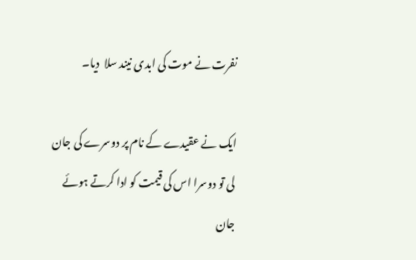نفرت نے موت کی ابدی نیند سلا  دیا۔

ایک نے عقیدے کے نام پر دوسرے کی جان لی تو دوسرا اس کی قیمت کو ادا کرتے ہوئے جان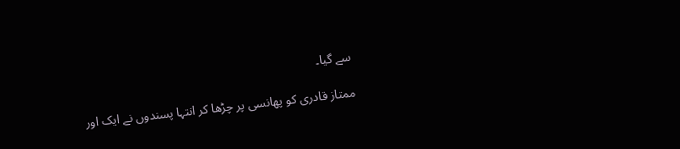سے گیا۔

ممتاز قادری کو پھانسی پر چڑھا کر انتہا پسندوں نے ایک اور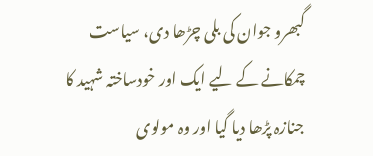گبھرو جوان کی بلی چڑھا دی، سیاست چمکانے کے لیے ایک اور خودساختہ شہید کا جنازہ پڑھا دیا گیا اور وہ مولوی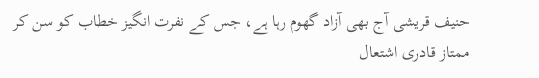حنیف قریشی آج بھی آزاد گھوم رہا ہے، جس کے نفرت انگیز خطاب کو سن کر ممتاز قادری اشتعال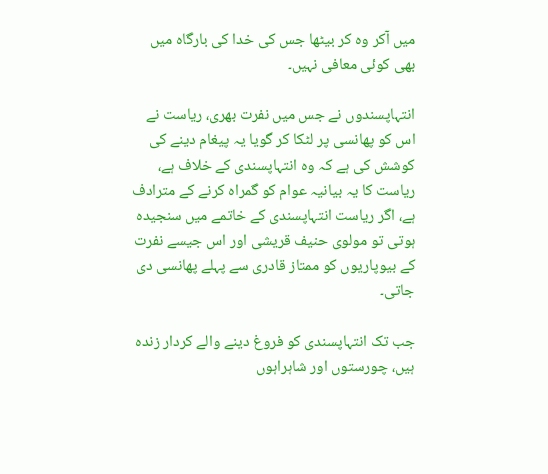میں آکر وہ کر بیٹھا جس کی خدا کی بارگاہ میں بھی کوئی معافی نہیں۔

انتہاپسندوں نے جس میں نفرت بھری، ریاست نے اس کو پھانسی پر لٹکا کر گویا یہ پیغام دینے کی کوشش کی ہے کہ وہ انتہاپسندی کے خلاف ہے، ریاست کا یہ بیانیہ عوام کو گمراہ کرنے کے مترادف ہے، اگر ریاست انتہاپسندی کے خاتمے میں سنجیدہ ہوتی تو مولوی حنیف قریشی اور اس جیسے نفرت کے بیوپاریوں کو ممتاز قادری سے پہلے پھانسی دی جاتی۔

جب تک انتہاپسندی کو فروغ دینے والے کردار زندہ ہیں، چورستوں اور شاہراہوں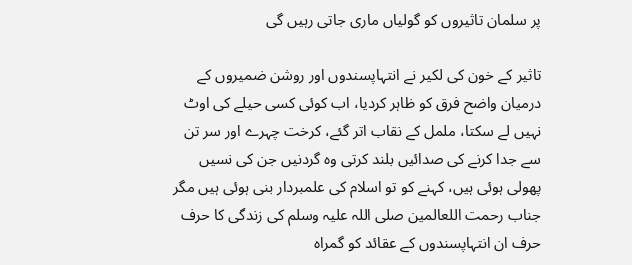پر سلمان تاثیروں کو گولیاں ماری جاتی رہیں گی

تاثیر کے خون کی لکیر نے انتہاپسندوں اور روشن ضمیروں کے درمیان واضح فرق کو ظاہر کردیا، اب کوئی کسی حیلے کی اوٹ نہیں لے سکتا، ململ کے نقاب اتر گئے، کرخت چہرے اور سر تن سے جدا کرنے کی صدائیں بلند کرتی وہ گردنیں جن کی نسیں پھولی ہوئی ہیں، کہنے کو تو اسلام کی علمبردار بنی ہوئی ہیں مگر جناب رحمت اللعالمین صلی اللہ علیہ وسلم کی زندگی کا حرف حرف ان انتہاپسندوں کے عقائد کو گمراہ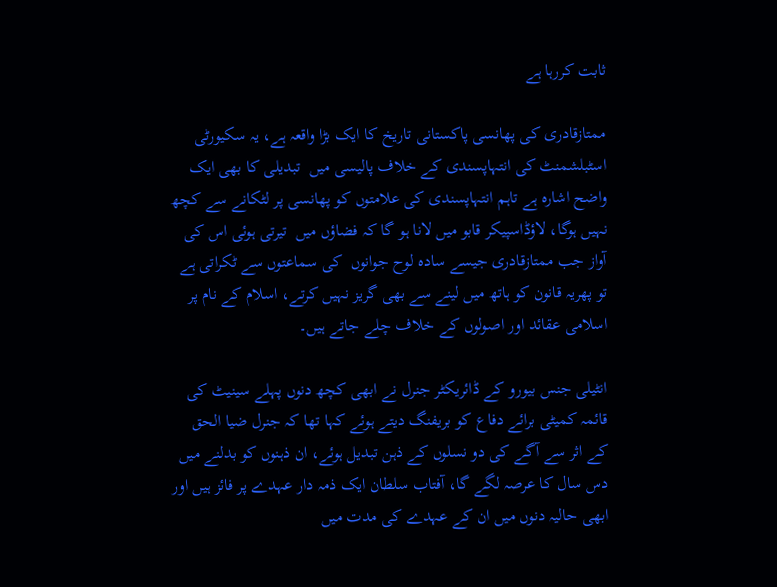ثابت کررہا ہے

ممتازقادری کی پھانسی پاکستانی تاریخ کا ایک بڑا واقعہ ہے، یہ سکیورٹی   اسٹبلشمنٹ کی انتہاپسندی کے خلاف پالیسی میں  تبدیلی کا بھی ایک واضح اشارہ ہے تاہم انتہاپسندی کی علامتوں کو پھانسی پر لٹکانے سے کچھ نہیں ہوگا، لاؤڈاسپیکر قابو میں لانا ہو گا کہ فضاؤں میں  تیرتی ہوئی اس کی آواز جب ممتازقادری جیسے سادہ لوح جوانوں  کی سماعتوں سے ٹکراتی ہے تو پھریہ قانون کو ہاتھ میں لینے سے بھی گریز نہیں کرتے، اسلام کے نام پر اسلامی عقائد اور اصولوں کے خلاف چلے جاتے ہیں۔

انٹیلی جنس بیورو کے ڈائریکٹر جنرل نے ابھی کچھ دنوں پہلے سینیٹ کی قائمہ کمیٹی برائے دفاع کو بریفنگ دیتے ہوئے کہا تھا کہ جنرل ضیا الحق کے اثر سے آگے کی دو نسلوں کے ذہن تبدیل ہوئے، ان ذہنوں کو بدلنے میں دس سال کا عرصہ لگے گا، آفتاب سلطان ایک ذمہ دار عہدے پر فائز ہیں اور ابھی حالیہ دنوں میں ان کے عہدے کی مدت میں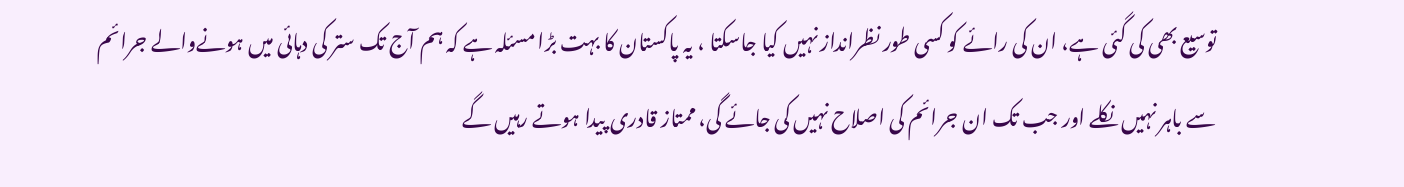توسیع بھی کی گئی ہے، ان کی رائے کو کسی طور نظرانداز نہیں کیا جاسکتا ، یہ پاکستان کا بہت بڑا مسئلہ ہے کہ ہم آج تک ستر کی دہائی میں ہونےوالے جرائم سے باہر نہیں نکلے اور جب تک ان جرائم کی اصلاح نہیں کی جائے گی، ممتاز قادری پیدا ہوتے رہیں گے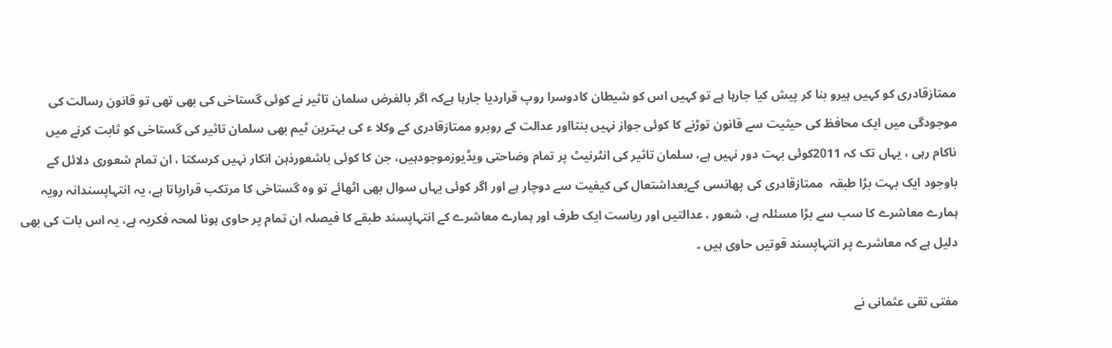ممتازقادری کو کہیں ہیرو بنا کر پیش کیا جارہا ہے تو کہیں اس کو شیطان کادوسرا روپ قراردیا جارہا ہےکہ اگر بالفرض سلمان تاثیر نے کوئی گستاخی کی بھی تھی تو قانون رسالت کی موجودگی میں ایک محافظ کی حیثیت سے قانون توڑنے کا کوئی جواز نہیں بنتااور عدالت کے روبرو ممتازقادری کے وکلا ء کی بہترین ٹیم بھی سلمان تاثیر کی گستاخی کو ثابت کرنے میں ناکام رہی ، یہاں تک کہ 2011کوئی بہت دور نہیں ہے، سلمان تاثیر کی انٹرنیٹ پر تمام وضاحتی ویڈیوزموجودہیں، جن کا کوئی باشعورذہن انکار نہیں کرسکتا ، ان تمام شعوری دلائل کے باوجود ایک بہت بڑا طبقہ  ممتازقادری کی پھانسی کےبعداشتعال کی کیفیت سے دوچار ہے اور اگر کوئی یہاں سوال بھی اٹھائے تو وہ گستاخی کا مرتکب قرارپاتا ہے، یہ انتہاپسندانہ رویہ ہمارے معاشرے کا سب سے بڑا مسئلہ ہے، شعور ، عدالتیں اور ریاست ایک طرف اور ہمارے معاشرے کے انتہاپسند طبقے کا فیصلہ ان تمام پر حاوی ہونا لمحہ فکریہ ہے، یہ اس بات کی بھی دلیل ہے کہ معاشرے پر انتہاپسند قوتیں حاوی ہیں ۔

مفتی تقی عثمانی نے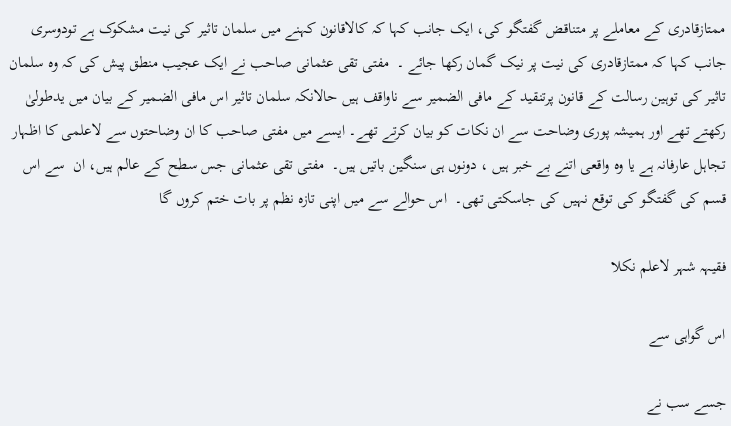ممتازقادری کے معاملے پر متناقض گفتگو کی، ایک جانب کہا کہ کالاقانون کہنے میں سلمان تاثیر کی نیت مشکوک ہے تودوسری جانب کہا کہ ممتازقادری کی نیت پر نیک گمان رکھا جائے ۔  مفتی تقی عثمانی صاحب نے ایک عجیب منطق پیش کی کہ وہ سلمان تاثیر کی توہین رسالت کے قانون پرتنقید کے مافی الضمیر سے ناواقف ہیں حالانکہ سلمان تاثیر اس مافی الضمیر کے بیان میں یدطولیٰ  رکھتے تھے اور ہمیشہ پوری وضاحت سے ان نکات کو بیان کرتے تھے۔ ایسے میں مفتی صاحب کا ان وضاحتوں سے لاعلمی کا اظہار تجاہل عارفانہ ہے یا وہ واقعی اتنے بے خبر ہیں ، دونوں ہی سنگین باتیں ہیں۔  مفتی تقی عثمانی جس سطح کے عالم ہیں، ان  سے اس قسم کی گفتگو کی توقع نہیں کی جاسکتی تھی۔  اس حوالے سے میں اپنی تازہ نظم پر بات ختم کروں گا

فقیہہ شہر لاعلم نکلا

اس گواہی سے

جسے سب نے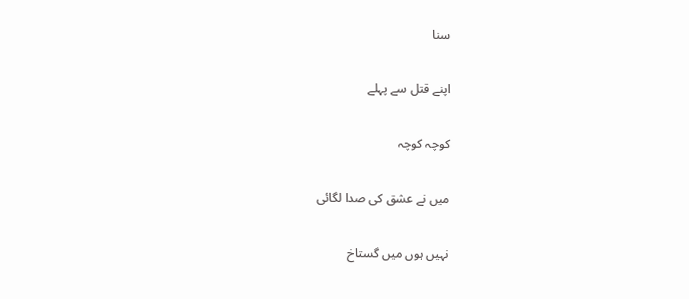سنا

اپنے قتل سے پہلے

کوچہ کوچہ

میں نے عشق کی صدا لگائی

نہیں ہوں میں گستاخ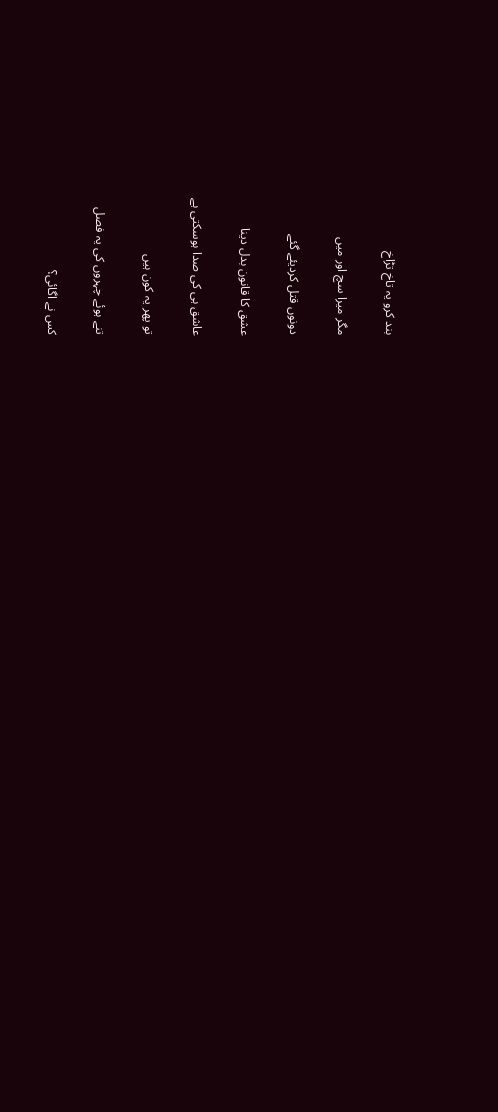بند کرو یہ تاخ تڑاخ

مگر میرا سچ اور میں

دونوں قتل کردیئے گئے

عشق کا قانون بدل دینا

عاشق ہی کی صدا ہوسکتی ہے

تو پھر یہ کون ہیں

تنے ہوئے چہروں کی یہ فصل

کس نے اگائی؟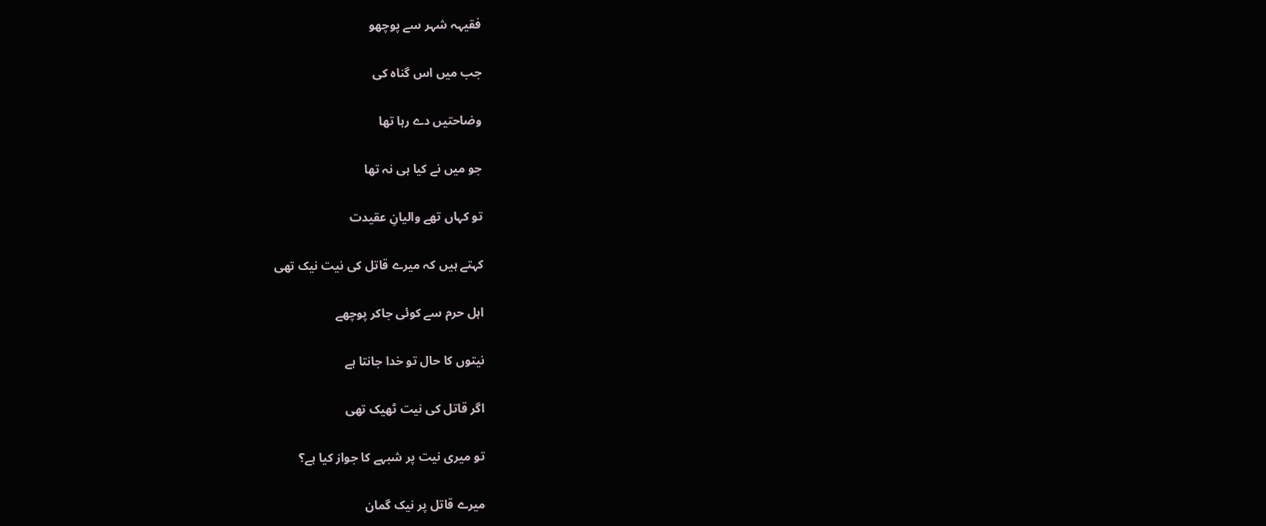فقیہہ شہر سے پوچھو

جب میں اس گناہ کی

وضاحتیں دے رہا تھا

جو میں نے کیا ہی نہ تھا

تو کہاں تھے والیانِ عقیدت

کہتے ہیں کہ میرے قاتل کی نیت نیک تھی

اہل حرم سے کوئی جاکر پوچھے

نیتوں کا حال تو خدا جانتا ہے

اگر قاتل کی نیت ٹھیک تھی

تو میری نیت پر شبہے کا جواز کیا ہے؟

میرے قاتل پر نیک گمان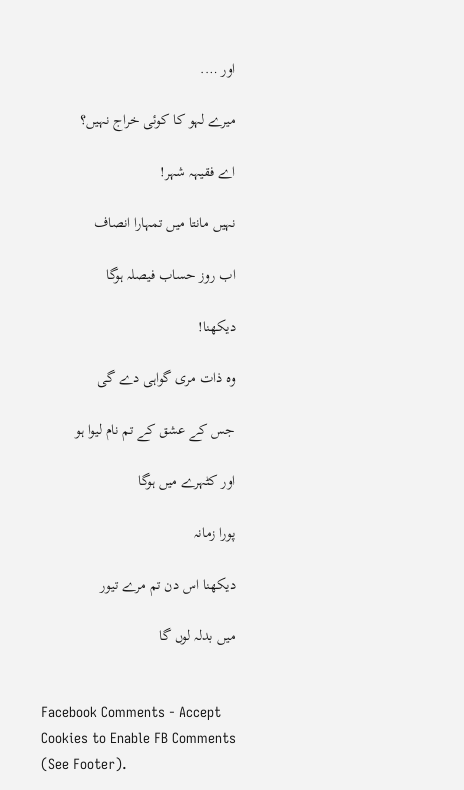اور ….

میرے لہو کا کوئی خراج نہیں؟

اے فقیہہ شہر!

نہیں مانتا میں تمہارا انصاف

اب روز حساب فیصلہ ہوگا

دیکھنا!

وہ ذات مری گواہی دے گی

جس کے عشق کے تم نام لیوا ہو

اور کٹہرے میں ہوگا

پورا زمانہ

دیکھنا اس دن تم مرے تیور

میں بدلہ لوں گا


Facebook Comments - Accept Cookies to Enable FB Comments (See Footer).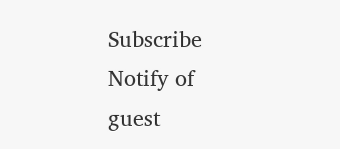Subscribe
Notify of
guest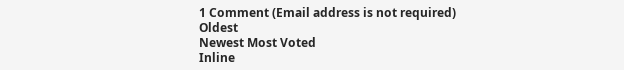1 Comment (Email address is not required)
Oldest
Newest Most Voted
Inline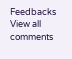Feedbacks
View all comments